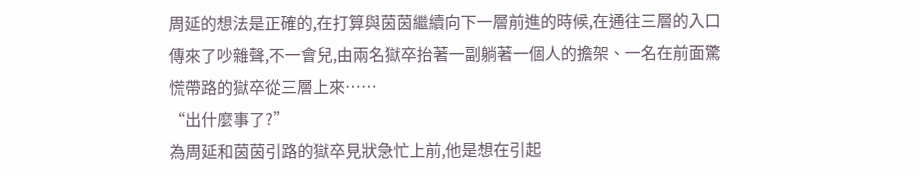周延的想法是正確的,在打算與茵茵繼續向下一層前進的時候,在通往三層的入口傳來了吵雜聲,不一會兒,由兩名獄卒抬著一副躺著一個人的擔架、一名在前面驚慌帶路的獄卒從三層上來……
“出什麼事了?”
為周延和茵茵引路的獄卒見狀急忙上前,他是想在引起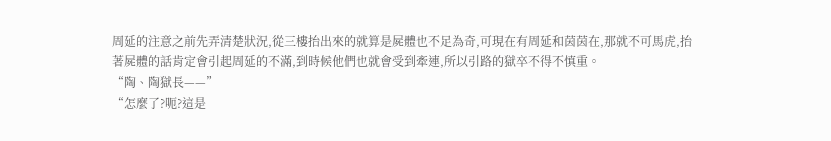周延的注意之前先弄清楚狀況,從三樓抬出來的就算是屍體也不足為奇,可現在有周延和茵茵在,那就不可馬虎,抬著屍體的話肯定會引起周延的不滿,到時候他們也就會受到牽連,所以引路的獄卒不得不慎重。
“陶、陶獄長——”
“怎麼了?呃?這是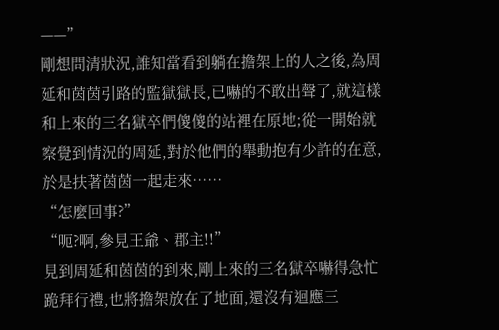——”
剛想問清狀況,誰知當看到躺在擔架上的人之後,為周延和茵茵引路的監獄獄長,已嚇的不敢出聲了,就這樣和上來的三名獄卒們傻傻的站裡在原地;從一開始就察覺到情況的周延,對於他們的舉動抱有少許的在意,於是扶著茵茵一起走來……
“怎麼回事?”
“呃?啊,參見王爺、郡主!!”
見到周延和茵茵的到來,剛上來的三名獄卒嚇得急忙跪拜行禮,也將擔架放在了地面,還沒有迴應三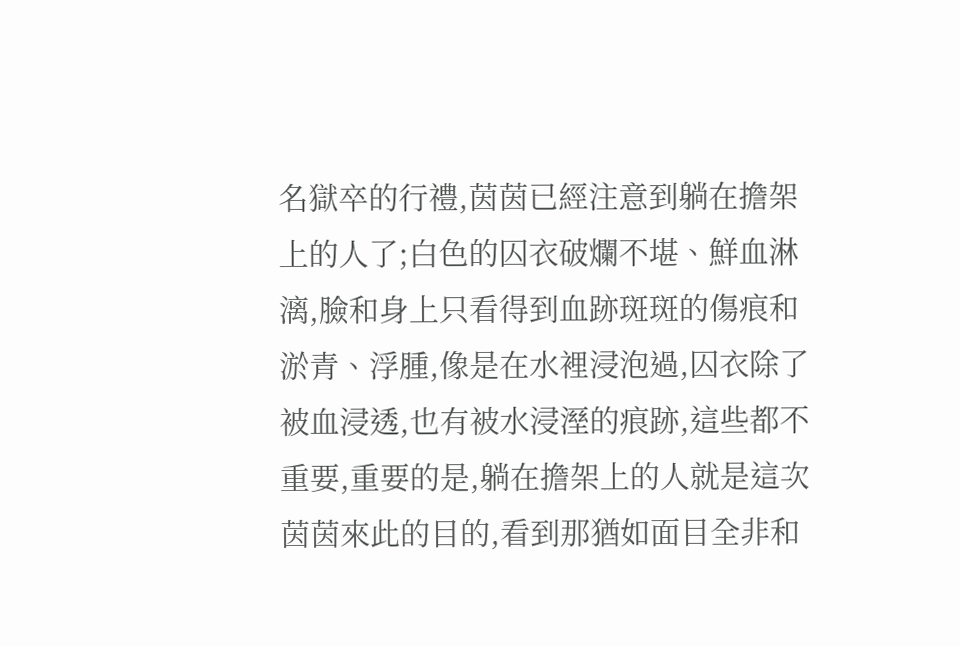名獄卒的行禮,茵茵已經注意到躺在擔架上的人了;白色的囚衣破爛不堪、鮮血淋漓,臉和身上只看得到血跡斑斑的傷痕和淤青、浮腫,像是在水裡浸泡過,囚衣除了被血浸透,也有被水浸溼的痕跡,這些都不重要,重要的是,躺在擔架上的人就是這次茵茵來此的目的,看到那猶如面目全非和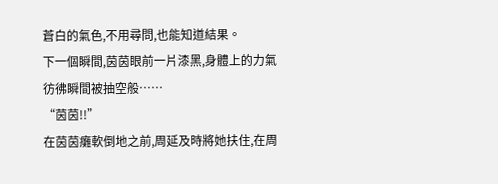蒼白的氣色,不用尋問,也能知道結果。
下一個瞬間,茵茵眼前一片漆黑,身體上的力氣彷彿瞬間被抽空般……
“茵茵!!”
在茵茵癱軟倒地之前,周延及時將她扶住,在周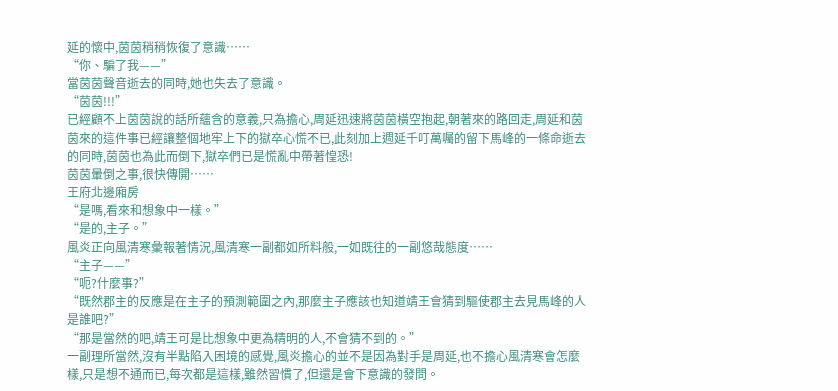延的懷中,茵茵稍稍恢復了意識……
“你、騙了我——”
當茵茵聲音逝去的同時,她也失去了意識。
“茵茵!!!”
已經顧不上茵茵說的話所蘊含的意義,只為擔心,周延迅速將茵茵橫空抱起,朝著來的路回走,周延和茵茵來的這件事已經讓整個地牢上下的獄卒心慌不已,此刻加上週延千叮萬囑的留下馬峰的一條命逝去的同時,茵茵也為此而倒下,獄卒們已是慌亂中帶著惶恐!
茵茵暈倒之事,很快傳開……
王府北邊廂房
“是嗎,看來和想象中一樣。”
“是的,主子。”
風炎正向風清寒彙報著情況,風清寒一副都如所料般,一如既往的一副悠哉態度……
“主子——”
“呃?什麼事?”
“既然郡主的反應是在主子的預測範圍之內,那麼主子應該也知道靖王會猜到驅使郡主去見馬峰的人是誰吧?”
“那是當然的吧,靖王可是比想象中更為精明的人,不會猜不到的。”
一副理所當然,沒有半點陷入困境的感覺,風炎擔心的並不是因為對手是周延,也不擔心風清寒會怎麼樣,只是想不通而已,每次都是這樣,雖然習慣了,但還是會下意識的發問。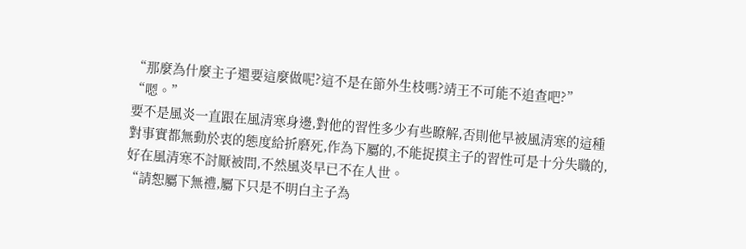“那麼為什麼主子還要這麼做呢?這不是在節外生枝嗎?靖王不可能不追查吧?”
“嗯。”
要不是風炎一直跟在風清寒身邊,對他的習性多少有些瞭解,否則他早被風清寒的這種對事實都無動於衷的態度給折磨死,作為下屬的,不能捉摸主子的習性可是十分失職的,好在風清寒不討厭被問,不然風炎早已不在人世。
“請恕屬下無禮,屬下只是不明白主子為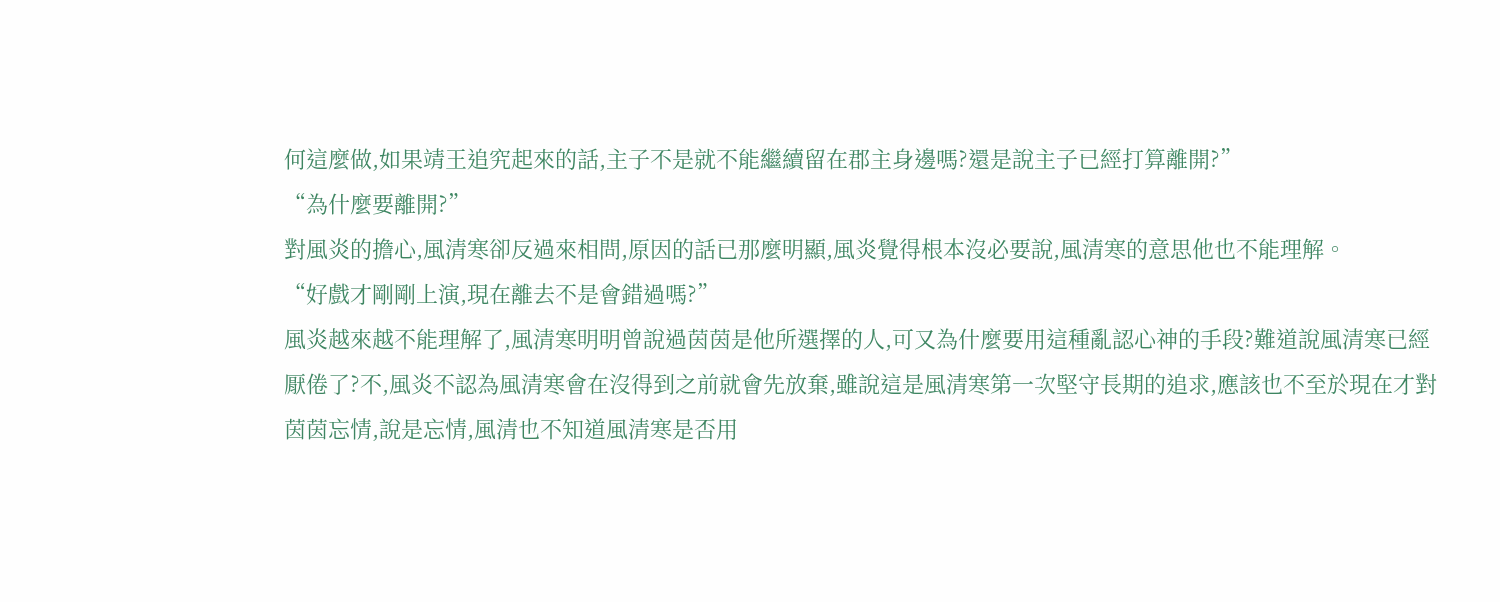何這麼做,如果靖王追究起來的話,主子不是就不能繼續留在郡主身邊嗎?還是說主子已經打算離開?”
“為什麼要離開?”
對風炎的擔心,風清寒卻反過來相問,原因的話已那麼明顯,風炎覺得根本沒必要說,風清寒的意思他也不能理解。
“好戲才剛剛上演,現在離去不是會錯過嗎?”
風炎越來越不能理解了,風清寒明明曾說過茵茵是他所選擇的人,可又為什麼要用這種亂認心神的手段?難道說風清寒已經厭倦了?不,風炎不認為風清寒會在沒得到之前就會先放棄,雖說這是風清寒第一次堅守長期的追求,應該也不至於現在才對茵茵忘情,說是忘情,風清也不知道風清寒是否用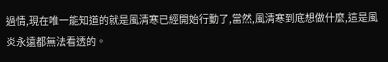過情,現在唯一能知道的就是風清寒已經開始行動了,當然,風清寒到底想做什麼,這是風炎永遠都無法看透的。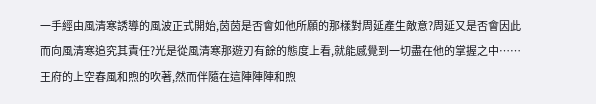一手經由風清寒誘導的風波正式開始,茵茵是否會如他所願的那樣對周延產生敵意?周延又是否會因此而向風清寒追究其責任?光是從風清寒那遊刃有餘的態度上看,就能感覺到一切盡在他的掌握之中……
王府的上空春風和煦的吹著,然而伴隨在這陣陣陣和煦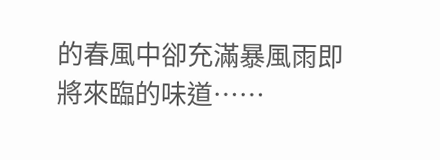的春風中卻充滿暴風雨即將來臨的味道……